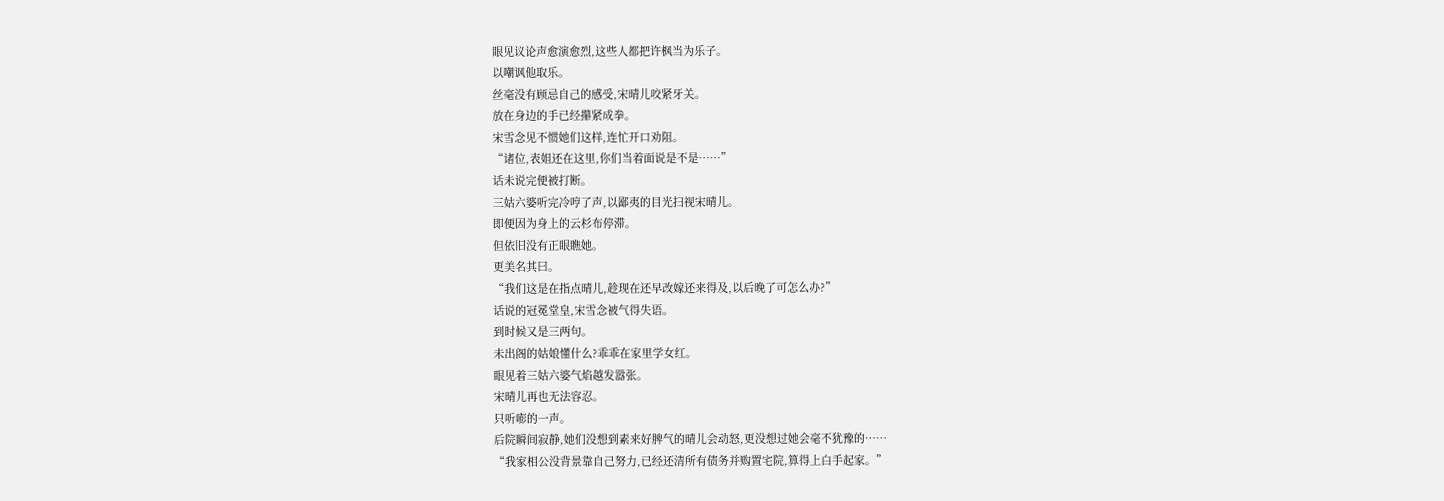眼见议论声愈演愈烈,这些人都把许枫当为乐子。
以嘲讽他取乐。
丝毫没有顾忌自己的感受,宋晴儿咬紧牙关。
放在身边的手已经攥紧成拳。
宋雪念见不惯她们这样,连忙开口劝阻。
“诸位,表姐还在这里,你们当着面说是不是……”
话未说完便被打断。
三姑六婆听完冷哼了声,以鄙夷的目光扫视宋晴儿。
即便因为身上的云杉布停滞。
但依旧没有正眼瞧她。
更美名其曰。
“我们这是在指点晴儿,趁现在还早改嫁还来得及,以后晚了可怎么办?”
话说的冠冕堂皇,宋雪念被气得失语。
到时候又是三两句。
未出阁的姑娘懂什么?乖乖在家里学女红。
眼见着三姑六婆气焰越发嚣张。
宋晴儿再也无法容忍。
只听嘭的一声。
后院瞬间寂静,她们没想到素来好脾气的晴儿会动怒,更没想过她会毫不犹豫的……
“我家相公没背景靠自己努力,已经还清所有债务并购置宅院,算得上白手起家。”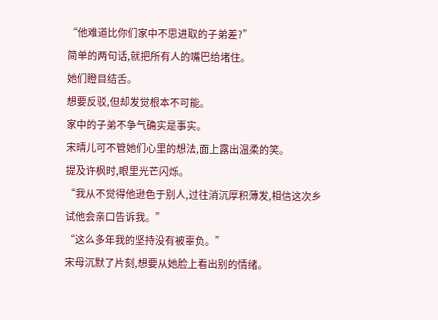“他难道比你们家中不思进取的子弟差?”
简单的两句话,就把所有人的嘴巴给堵住。
她们瞪目结舌。
想要反驳,但却发觉根本不可能。
家中的子弟不争气确实是事实。
宋晴儿可不管她们心里的想法,面上露出温柔的笑。
提及许枫时,眼里光芒闪烁。
“我从不觉得他逊色于别人,过往消沉厚积薄发,相信这次乡试他会亲口告诉我。”
“这么多年我的坚持没有被辜负。”
宋母沉默了片刻,想要从她脸上看出别的情绪。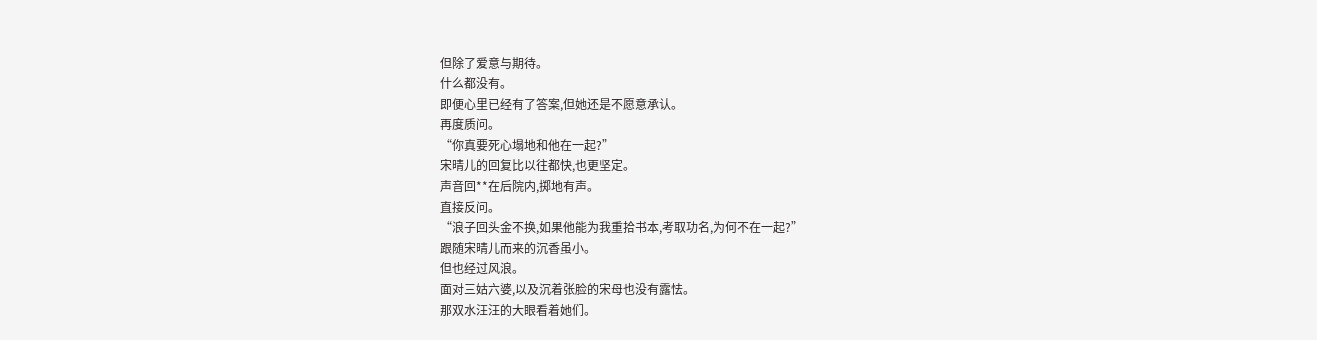但除了爱意与期待。
什么都没有。
即便心里已经有了答案,但她还是不愿意承认。
再度质问。
“你真要死心塌地和他在一起?”
宋晴儿的回复比以往都快,也更坚定。
声音回**在后院内,掷地有声。
直接反问。
“浪子回头金不换,如果他能为我重拾书本,考取功名,为何不在一起?”
跟随宋晴儿而来的沉香虽小。
但也经过风浪。
面对三姑六婆,以及沉着张脸的宋母也没有露怯。
那双水汪汪的大眼看着她们。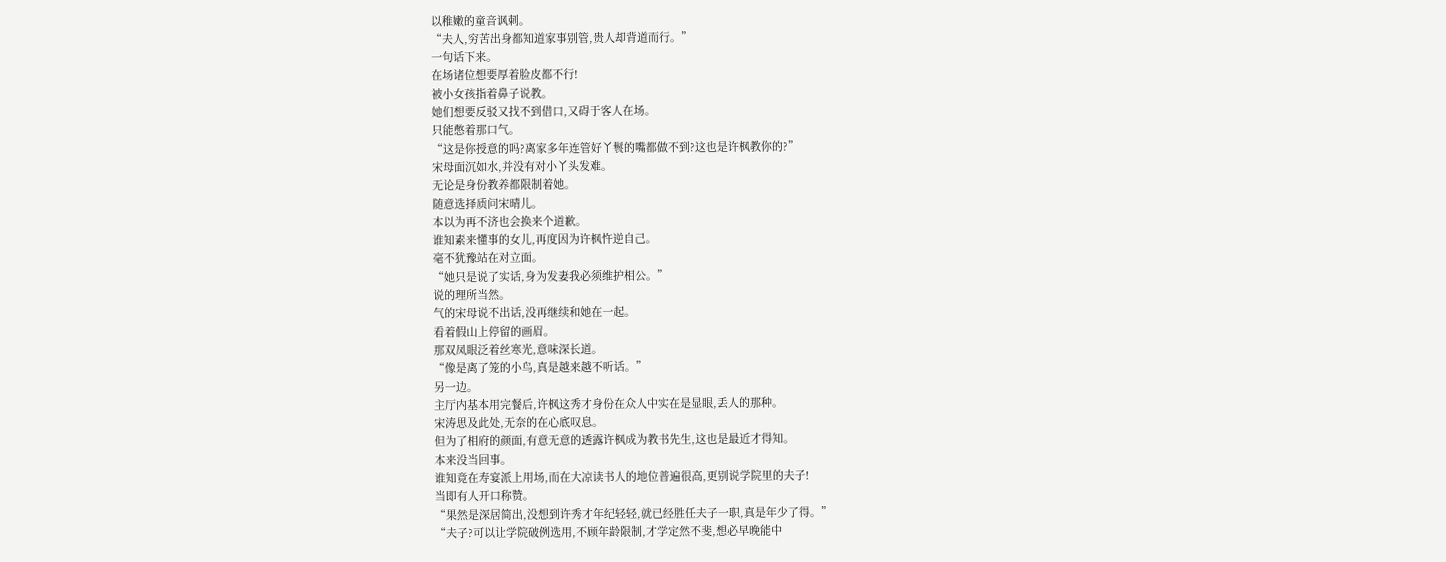以稚嫩的童音讽刺。
“夫人,穷苦出身都知道家事别管,贵人却背道而行。”
一句话下来。
在场诸位想要厚着脸皮都不行!
被小女孩指着鼻子说教。
她们想要反驳又找不到借口,又碍于客人在场。
只能憋着那口气。
“这是你授意的吗?离家多年连管好丫鬟的嘴都做不到?这也是许枫教你的?”
宋母面沉如水,并没有对小丫头发难。
无论是身份教养都限制着她。
随意选择质问宋晴儿。
本以为再不济也会换来个道歉。
谁知素来懂事的女儿,再度因为许枫忤逆自己。
毫不犹豫站在对立面。
“她只是说了实话,身为发妻我必须维护相公。”
说的理所当然。
气的宋母说不出话,没再继续和她在一起。
看着假山上停留的画眉。
那双凤眼泛着丝寒光,意味深长道。
“像是离了笼的小鸟,真是越来越不听话。”
另一边。
主厅内基本用完餐后,许枫这秀才身份在众人中实在是显眼,丢人的那种。
宋涛思及此处,无奈的在心底叹息。
但为了相府的颜面,有意无意的透露许枫成为教书先生,这也是最近才得知。
本来没当回事。
谁知竟在寿宴派上用场,而在大凉读书人的地位普遍很高,更别说学院里的夫子!
当即有人开口称赞。
“果然是深居简出,没想到许秀才年纪轻轻,就已经胜任夫子一职,真是年少了得。”
“夫子?可以让学院破例选用,不顾年龄限制,才学定然不斐,想必早晚能中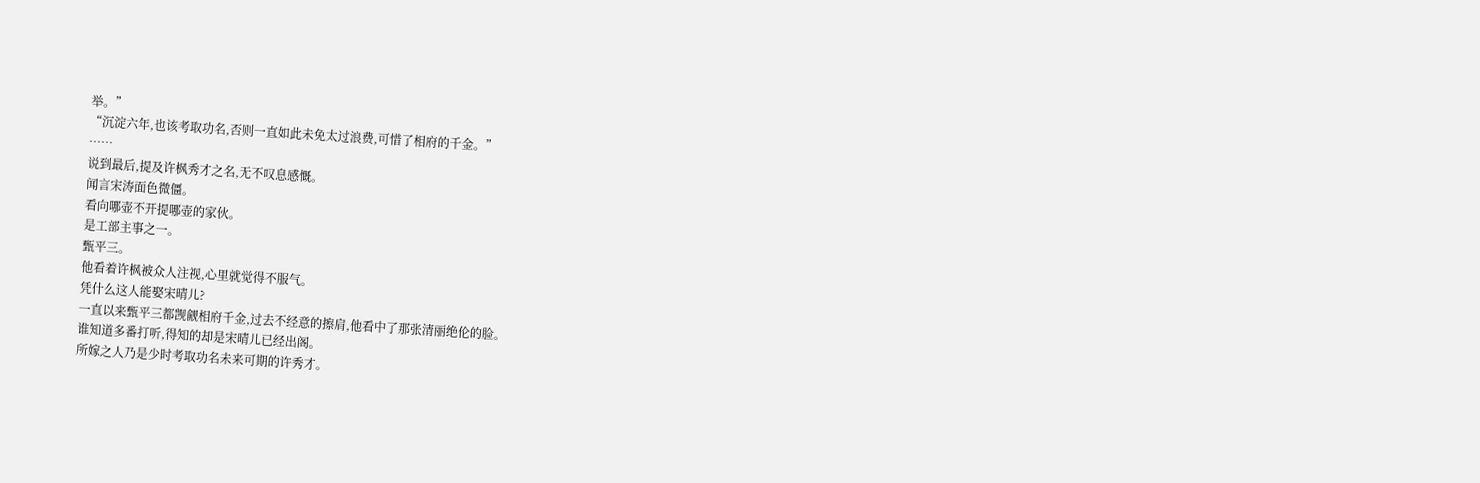举。”
“沉淀六年,也该考取功名,否则一直如此未免太过浪费,可惜了相府的千金。”
……
说到最后,提及许枫秀才之名,无不叹息感慨。
闻言宋涛面色微僵。
看向哪壶不开提哪壶的家伙。
是工部主事之一。
甄平三。
他看着许枫被众人注视,心里就觉得不服气。
凭什么这人能娶宋晴儿?
一直以来甄平三都觊觎相府千金,过去不经意的擦肩,他看中了那张清丽绝伦的脸。
谁知道多番打听,得知的却是宋晴儿已经出阁。
所嫁之人乃是少时考取功名未来可期的许秀才。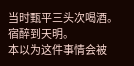当时甄平三头次喝酒。
宿醉到天明。
本以为这件事情会被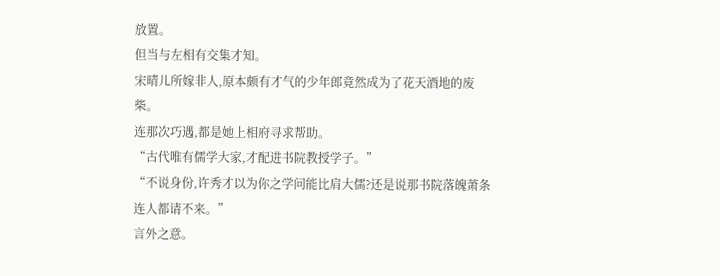放置。
但当与左相有交集才知。
宋晴儿所嫁非人,原本颇有才气的少年郎竟然成为了花天酒地的废柴。
连那次巧遇,都是她上相府寻求帮助。
“古代唯有儒学大家,才配进书院教授学子。”
“不说身份,许秀才以为你之学问能比肩大儒?还是说那书院落魄萧条连人都请不来。”
言外之意。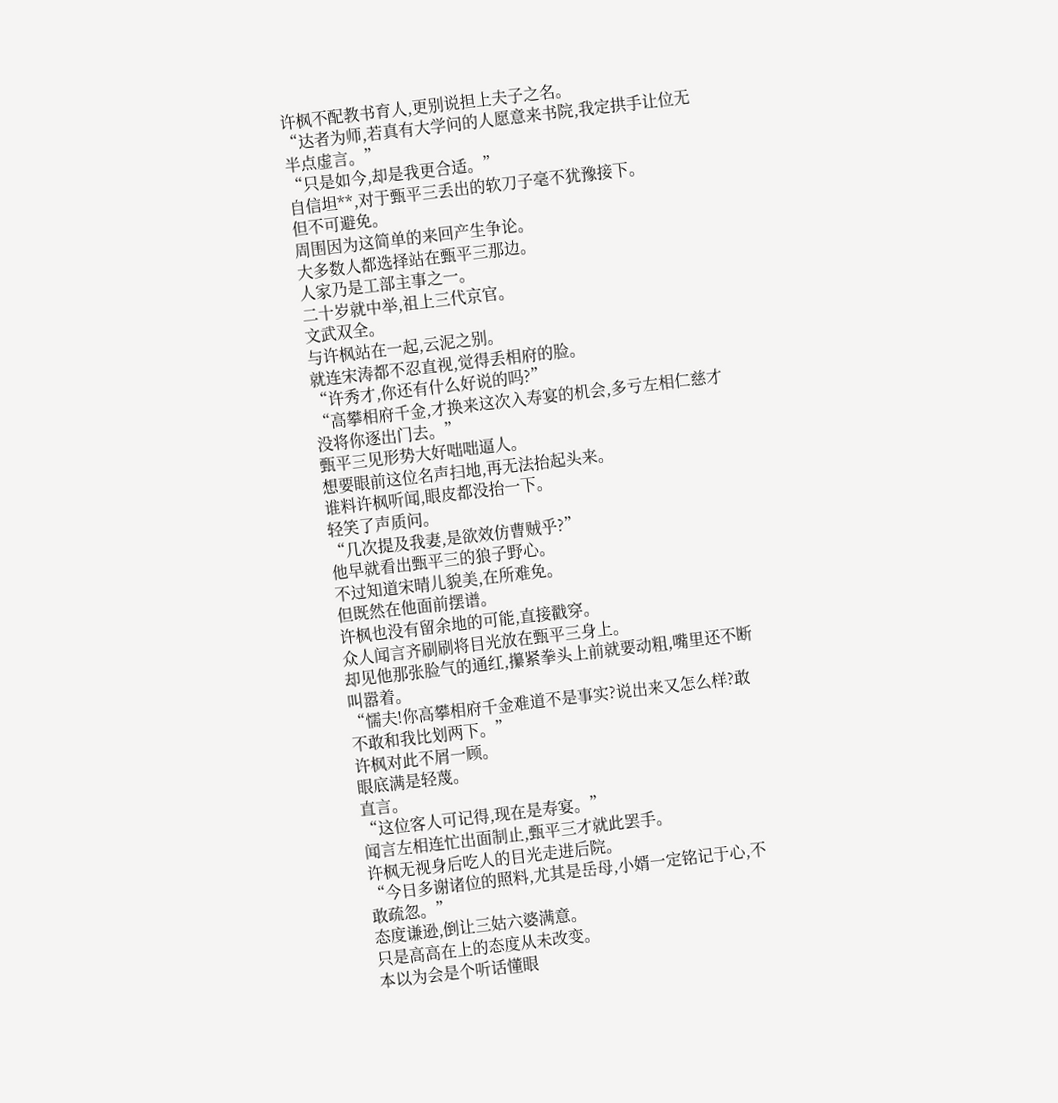许枫不配教书育人,更别说担上夫子之名。
“达者为师,若真有大学问的人愿意来书院,我定拱手让位无半点虚言。”
“只是如今,却是我更合适。”
自信坦**,对于甄平三丢出的软刀子毫不犹豫接下。
但不可避免。
周围因为这简单的来回产生争论。
大多数人都选择站在甄平三那边。
人家乃是工部主事之一。
二十岁就中举,祖上三代京官。
文武双全。
与许枫站在一起,云泥之别。
就连宋涛都不忍直视,觉得丢相府的脸。
“许秀才,你还有什么好说的吗?”
“高攀相府千金,才换来这次入寿宴的机会,多亏左相仁慈才没将你逐出门去。”
甄平三见形势大好咄咄逼人。
想要眼前这位名声扫地,再无法抬起头来。
谁料许枫听闻,眼皮都没抬一下。
轻笑了声质问。
“几次提及我妻,是欲效仿曹贼乎?”
他早就看出甄平三的狼子野心。
不过知道宋晴儿貌美,在所难免。
但既然在他面前摆谱。
许枫也没有留余地的可能,直接戳穿。
众人闻言齐刷刷将目光放在甄平三身上。
却见他那张脸气的通红,攥紧拳头上前就要动粗,嘴里还不断叫嚣着。
“懦夫!你高攀相府千金难道不是事实?说出来又怎么样?敢不敢和我比划两下。”
许枫对此不屑一顾。
眼底满是轻蔑。
直言。
“这位客人可记得,现在是寿宴。”
闻言左相连忙出面制止,甄平三才就此罢手。
许枫无视身后吃人的目光走进后院。
“今日多谢诸位的照料,尤其是岳母,小婿一定铭记于心,不敢疏忽。”
态度谦逊,倒让三姑六婆满意。
只是高高在上的态度从未改变。
本以为会是个听话懂眼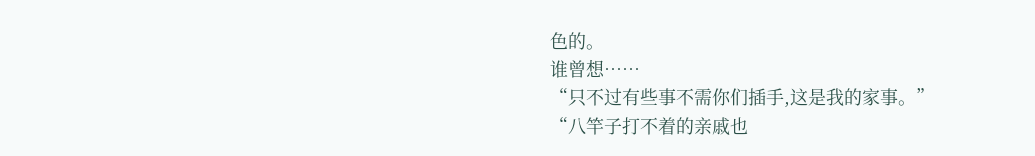色的。
谁曾想……
“只不过有些事不需你们插手,这是我的家事。”
“八竿子打不着的亲戚也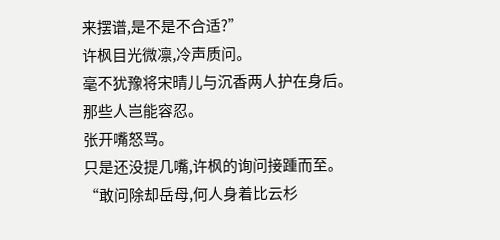来摆谱,是不是不合适?”
许枫目光微凛,冷声质问。
毫不犹豫将宋晴儿与沉香两人护在身后。
那些人岂能容忍。
张开嘴怒骂。
只是还没提几嘴,许枫的询问接踵而至。
“敢问除却岳母,何人身着比云杉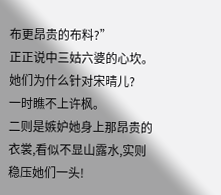布更昂贵的布料?”
正正说中三姑六婆的心坎。
她们为什么针对宋晴儿?
一时瞧不上许枫。
二则是嫉妒她身上那昂贵的衣裳,看似不显山露水,实则稳压她们一头!